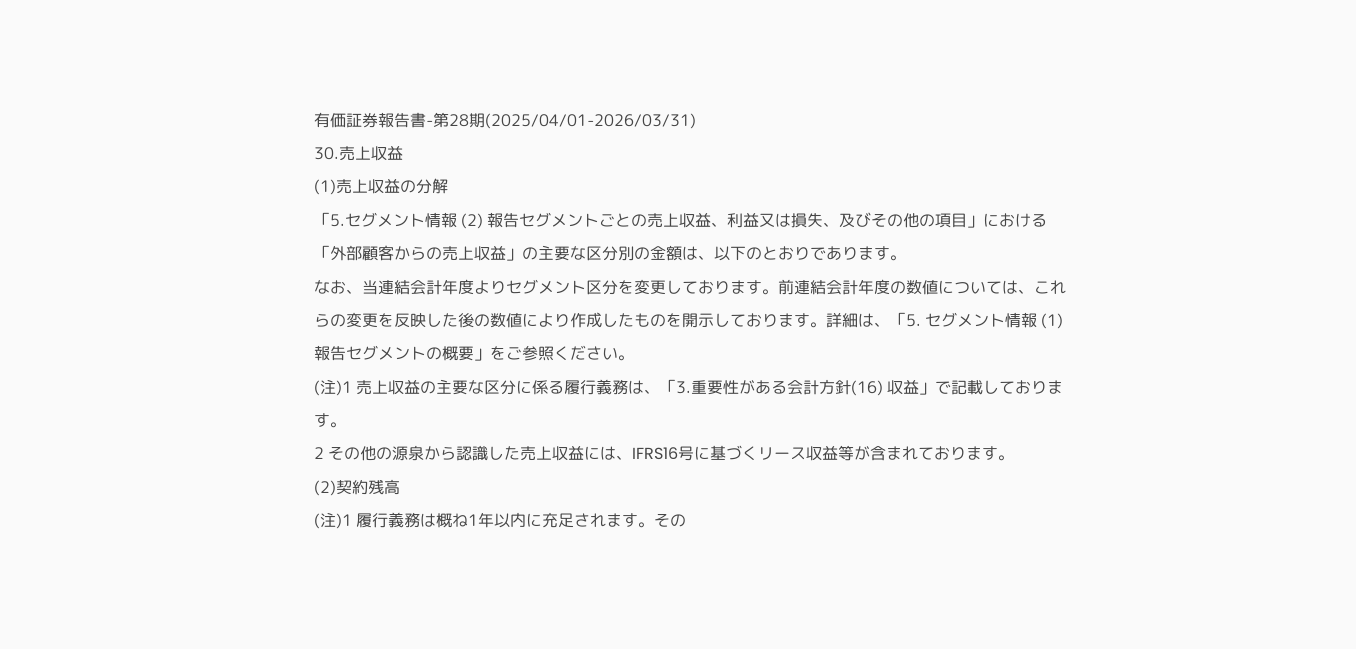有価証券報告書-第28期(2025/04/01-2026/03/31)
30.売上収益
(1)売上収益の分解
「5.セグメント情報 (2) 報告セグメントごとの売上収益、利益又は損失、及びその他の項目」における「外部顧客からの売上収益」の主要な区分別の金額は、以下のとおりであります。
なお、当連結会計年度よりセグメント区分を変更しております。前連結会計年度の数値については、これらの変更を反映した後の数値により作成したものを開示しております。詳細は、「5. セグメント情報 (1) 報告セグメントの概要」をご参照ください。
(注)1 売上収益の主要な区分に係る履行義務は、「3.重要性がある会計方針(16) 収益」で記載しております。
2 その他の源泉から認識した売上収益には、IFRS16号に基づくリース収益等が含まれております。
(2)契約残高
(注)1 履行義務は概ね1年以内に充足されます。その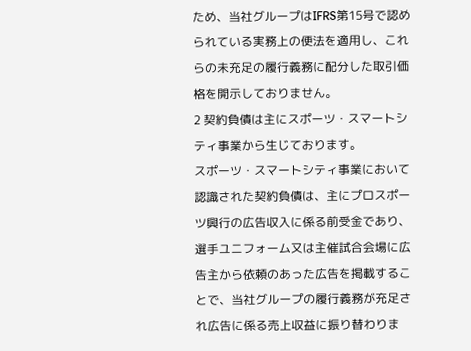ため、当社グループはIFRS第15号で認められている実務上の便法を適用し、これらの未充足の履行義務に配分した取引価格を開示しておりません。
2 契約負債は主にスポーツ・スマートシティ事業から生じております。
スポーツ・スマートシティ事業において認識された契約負債は、主にプロスポーツ興行の広告収入に係る前受金であり、選手ユニフォーム又は主催試合会場に広告主から依頼のあった広告を掲載することで、当社グループの履行義務が充足され広告に係る売上収益に振り替わりま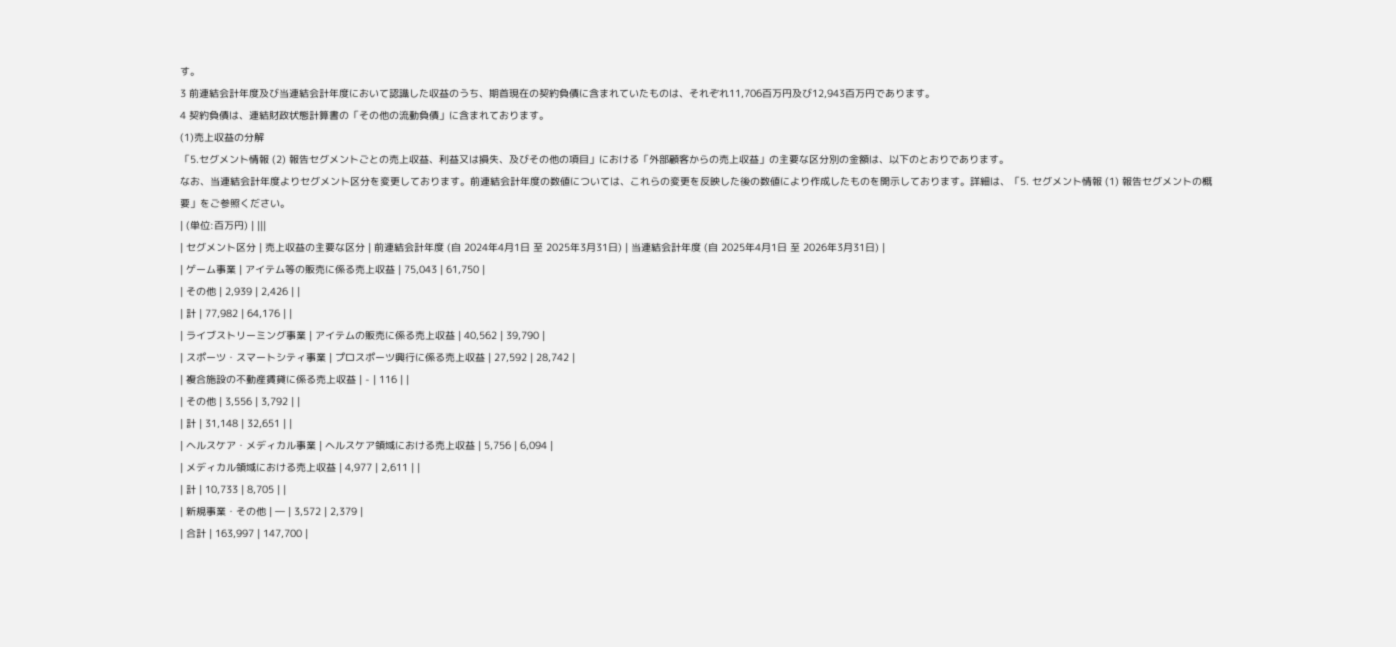す。
3 前連結会計年度及び当連結会計年度において認識した収益のうち、期首現在の契約負債に含まれていたものは、それぞれ11,706百万円及び12,943百万円であります。
4 契約負債は、連結財政状態計算書の「その他の流動負債」に含まれております。
(1)売上収益の分解
「5.セグメント情報 (2) 報告セグメントごとの売上収益、利益又は損失、及びその他の項目」における「外部顧客からの売上収益」の主要な区分別の金額は、以下のとおりであります。
なお、当連結会計年度よりセグメント区分を変更しております。前連結会計年度の数値については、これらの変更を反映した後の数値により作成したものを開示しております。詳細は、「5. セグメント情報 (1) 報告セグメントの概要」をご参照ください。
| (単位:百万円) | |||
| セグメント区分 | 売上収益の主要な区分 | 前連結会計年度 (自 2024年4月1日 至 2025年3月31日) | 当連結会計年度 (自 2025年4月1日 至 2026年3月31日) |
| ゲーム事業 | アイテム等の販売に係る売上収益 | 75,043 | 61,750 |
| その他 | 2,939 | 2,426 | |
| 計 | 77,982 | 64,176 | |
| ライブストリーミング事業 | アイテムの販売に係る売上収益 | 40,562 | 39,790 |
| スポーツ・スマートシティ事業 | プロスポーツ興行に係る売上収益 | 27,592 | 28,742 |
| 複合施設の不動産賃貸に係る売上収益 | - | 116 | |
| その他 | 3,556 | 3,792 | |
| 計 | 31,148 | 32,651 | |
| ヘルスケア・メディカル事業 | ヘルスケア領域における売上収益 | 5,756 | 6,094 |
| メディカル領域における売上収益 | 4,977 | 2,611 | |
| 計 | 10,733 | 8,705 | |
| 新規事業・その他 | ― | 3,572 | 2,379 |
| 合計 | 163,997 | 147,700 |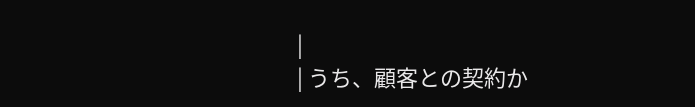|
| うち、顧客との契約か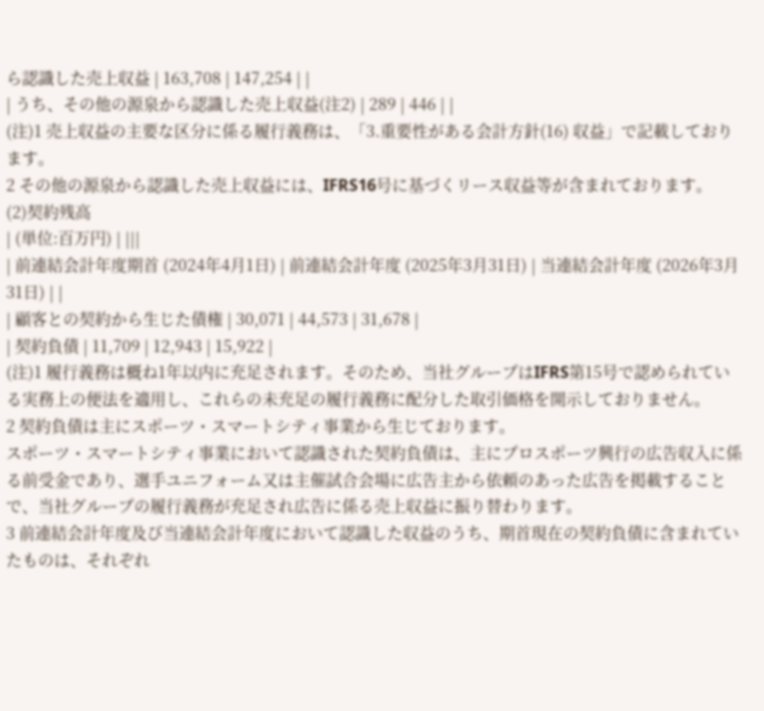ら認識した売上収益 | 163,708 | 147,254 | |
| うち、その他の源泉から認識した売上収益(注2) | 289 | 446 | |
(注)1 売上収益の主要な区分に係る履行義務は、「3.重要性がある会計方針(16) 収益」で記載しております。
2 その他の源泉から認識した売上収益には、IFRS16号に基づくリース収益等が含まれております。
(2)契約残高
| (単位:百万円) | |||
| 前連結会計年度期首 (2024年4月1日) | 前連結会計年度 (2025年3月31日) | 当連結会計年度 (2026年3月31日) | |
| 顧客との契約から生じた債権 | 30,071 | 44,573 | 31,678 |
| 契約負債 | 11,709 | 12,943 | 15,922 |
(注)1 履行義務は概ね1年以内に充足されます。そのため、当社グループはIFRS第15号で認められている実務上の便法を適用し、これらの未充足の履行義務に配分した取引価格を開示しておりません。
2 契約負債は主にスポーツ・スマートシティ事業から生じております。
スポーツ・スマートシティ事業において認識された契約負債は、主にプロスポーツ興行の広告収入に係る前受金であり、選手ユニフォーム又は主催試合会場に広告主から依頼のあった広告を掲載することで、当社グループの履行義務が充足され広告に係る売上収益に振り替わります。
3 前連結会計年度及び当連結会計年度において認識した収益のうち、期首現在の契約負債に含まれていたものは、それぞれ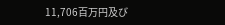11,706百万円及び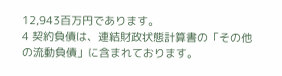12,943百万円であります。
4 契約負債は、連結財政状態計算書の「その他の流動負債」に含まれております。